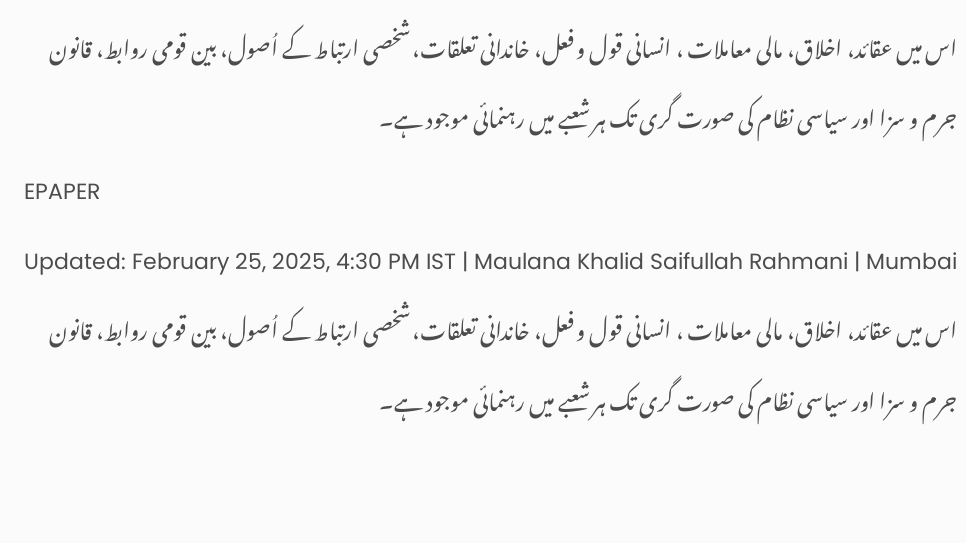اس میں عقائد، اخلاق، مالی معاملات ، انسانی قول و فعل، خاندانی تعلقات، شخصی ارتباط کے اُصول، بین قومی روابط، قانون جرم و سزا اور سیاسی نظام کی صورت گری تک ہر شعبے میں رہنمائی موجود ہے۔
EPAPER
Updated: February 25, 2025, 4:30 PM IST | Maulana Khalid Saifullah Rahmani | Mumbai
اس میں عقائد، اخلاق، مالی معاملات ، انسانی قول و فعل، خاندانی تعلقات، شخصی ارتباط کے اُصول، بین قومی روابط، قانون جرم و سزا اور سیاسی نظام کی صورت گری تک ہر شعبے میں رہنمائی موجود ہے۔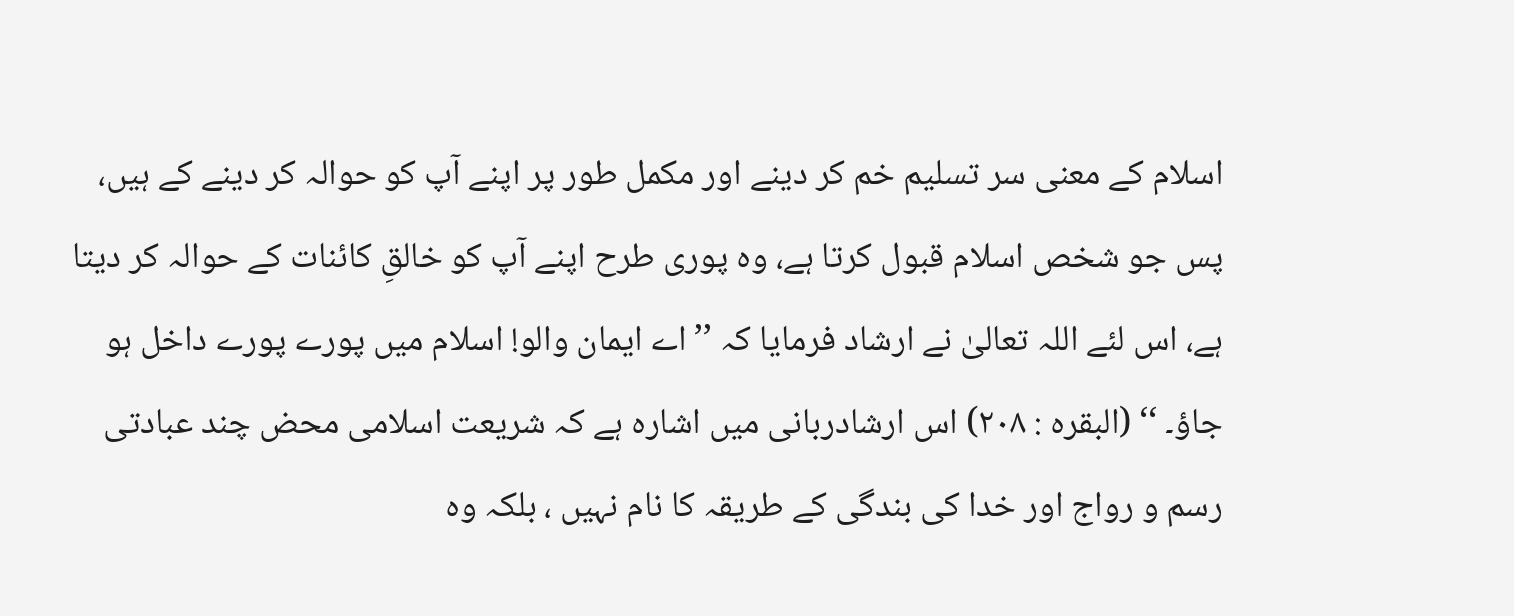اسلام کے معنی سر تسلیم خم کر دینے اور مکمل طور پر اپنے آپ کو حوالہ کر دینے کے ہیں، پس جو شخص اسلام قبول کرتا ہے، وہ پوری طرح اپنے آپ کو خالقِ کائنات کے حوالہ کر دیتا ہے، اس لئے اللہ تعالیٰ نے ارشاد فرمایا کہ ’’اے ایمان والو! اسلام میں پورے پورے داخل ہو جاؤ۔ ‘‘ (البقره : ۲۰۸) اس ارشادربانی میں اشارہ ہے کہ شریعت اسلامی محض چند عبادتی رسم و رواج اور خدا کی بندگی کے طریقہ کا نام نہیں ، بلکہ وہ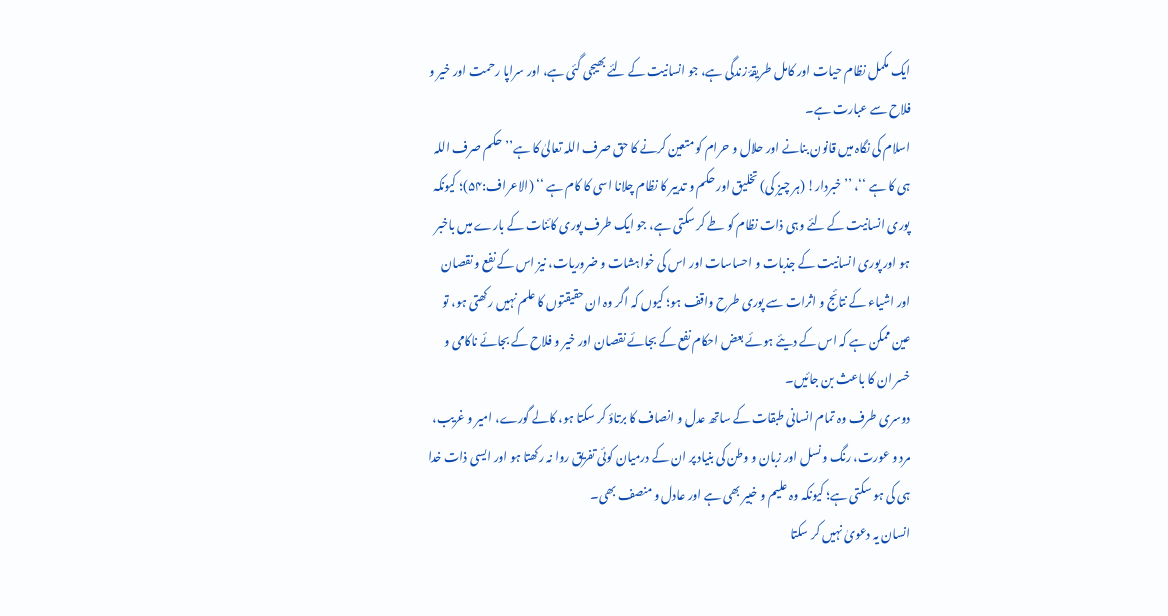ایک مکمل نظام حیات اور کامل طریقۂ زندگی ہے، جو انسانیت کے لئے بھیجی گئی ہے، اور سراپا رحمت اور خیر و فلاح سے عبارت ہے۔
اسلام کی نگاہ میں قانون بنانے اور حلال و حرام کو متعین کرنے کا حق صرف اللہ تعالیٰ کا ہے’’حکم صرف اللہ ہی کا ہے ‘‘، ’’خبردار! (ہر چیز کی) تخلیق اور حکم و تدبیر کا نظام چلانا اسی کا کام ہے ‘‘ (الاعراف:۵۴)؛ کیونکہ پوری انسانیت کے لئے وہی ذات نظام کو طے کر سکتی ہے، جو ایک طرف پوری کائنات کے بارے میں باخبر ہو اور پوری انسانیت کے جذبات و احساسات اور اس کی خواہشات و ضروریات، نیز اس کے نفع و نقصان اور اشیاء کے نتائج و اثرات سے پوری طرح واقف ہو؛ کیوں کہ اگر وہ ان حقیقتوں کا علم نہیں رکھتی ہو، تو عین ممکن ہے کہ اس کے دیئے ہوئے بعض احکام نفع کے بجائے نقصان اور خیر و فلاح کے بجائے ناکامی و خسر ان کا باعث بن جائیں۔
دوسری طرف وہ تمام انسانی طبقات کے ساتھ عدل و انصاف کا برتاؤ کر سکتا ہو، کالے گورے، امیر و غریب، مرد و عورت، رنگ و نسل اور زبان و وطن کی بنیاد پر ان کے درمیان کوئی تفریق روا نہ رکھتا ہو اور ایسی ذات خدا ہی کی ہو سکتی ہے؛ کیونکہ وہ علیم و خبیر بھی ہے اور عادل و منصف بھی۔
انسان یہ دعویٰ نہیں کر سکتا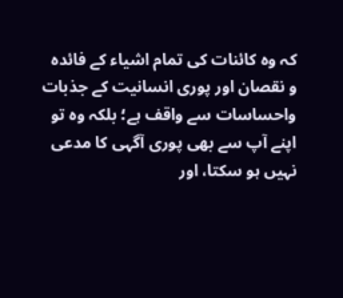کہ وہ کائنات کی تمام اشیاء کے فائدہ و نقصان اور پوری انسانیت کے جذبات واحساسات سے واقف ہے؛ بلکہ وہ تو اپنے آپ سے بھی پوری آگہی کا مدعی نہیں ہو سکتا، اور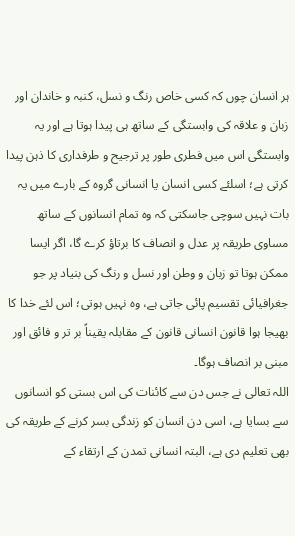ہر انسان چوں کہ کسی خاص رنگ و نسل، کنبہ و خاندان اور زبان و علاقہ کی وابستگی کے ساتھ ہی پیدا ہوتا ہے اور یہ وابستگی اس میں فطری طور پر ترجیح و طرفداری کا ذہن پیدا کرتی ہے؛ اسلئے کسی انسان یا انسانی گروہ کے بارے میں یہ بات نہیں سوچی جاسکتی کہ وہ تمام انسانوں کے ساتھ مساوی طریقہ پر عدل و انصاف کا برتاؤ کرے گا، اگر ایسا ممکن ہوتا تو زبان و وطن اور نسل و رنگ کی بنیاد پر جو جغرافیائی تقسیم پائی جاتی ہے، وہ نہیں ہوتی؛ اس لئے خدا کا بھیجا ہوا قانون انسانی قانون کے مقابلہ یقیناً بر تر و فائق اور مبنی بر انصاف ہوگا۔
اللہ تعالی نے جس دن سے کائنات کی اس بستی کو انسانوں سے بسایا ہے، اسی دن انسان کو زندگی بسر کرنے کے طریقہ کی بھی تعلیم دی ہے، البتہ انسانی تمدن کے ارتقاء کے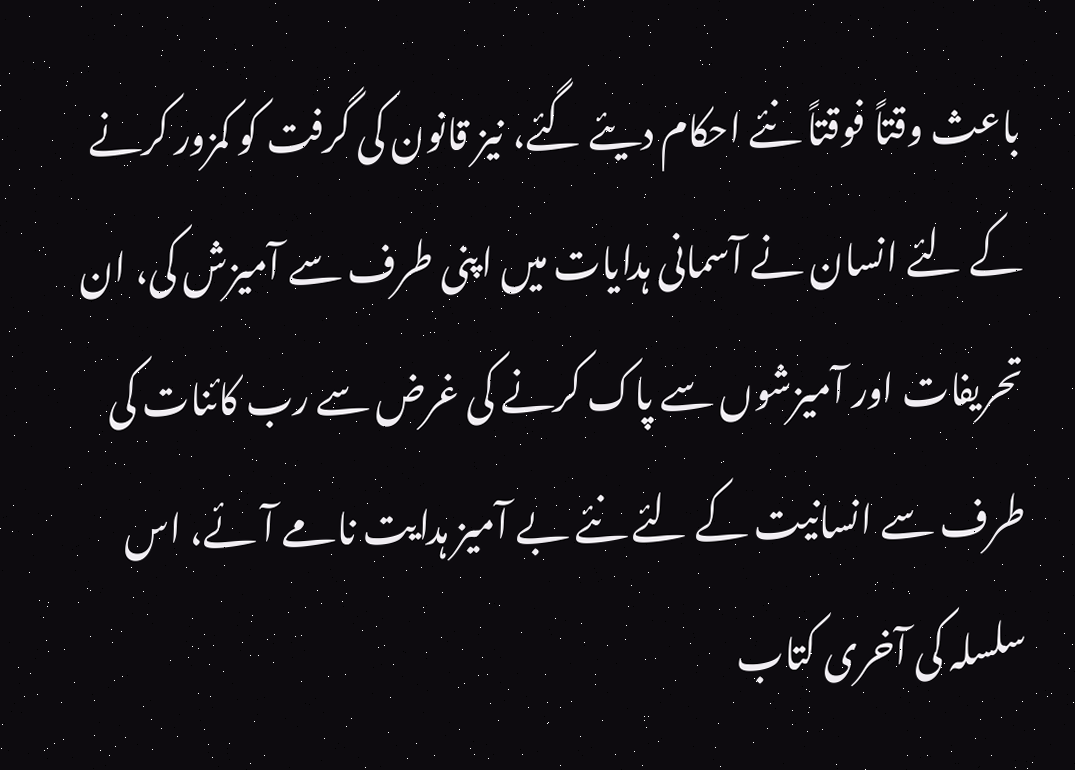باعث وقتاً فوقتاً نئے احکام دیئے گئے، نیز قانون کی گرفت کو کمزور کرنے کے لئے انسان نے آسمانی ہدایات میں اپنی طرف سے آمیزش کی، ان تحریفات اور آمیزشوں سے پاک کرنے کی غرض سے رب کائنات کی طرف سے انسانیت کے لئے نئے بے آمیز ہدایت نامے آئے، اس سلسلہ کی آخری کتاب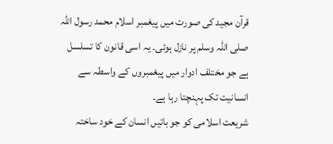قرآن مجید کی صورت میں پیغمبر اسلام محمد رسول اللہ صلی اللہ وسلم پر نازل ہوئی۔ یہ اسی قانون کا تسلسل ہے جو مختلف ادوار میں پیغمبروں کے واسطہ سے انسانیت تک پہنچتا رہا ہے۔
شریعت اسلامی کو جو باتیں انسان کے خود ساختہ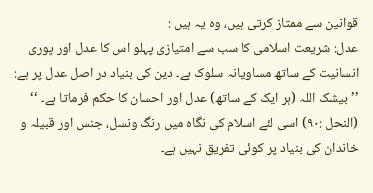قوانین سے ممتاز کرتی ہیں، وہ یہ ہیں :
عدل: شریعت اسلامی کا سب سے امتیازی پہلو اس کا عدل اور پوری انسانیت کے ساتھ مساویانہ سلوک ہے۔ دین کی بنیاد در اصل عدل پر ہے: ’’بیشک اللہ (ہر ایک کے ساتھ) عدل اور احسان کا حکم فرماتا ہے۔ ‘‘ (النحل :۹۰) اسی لئے اسلام کی نگاہ میں رنگ ونسل، جنس اور قبیلہ و خاندان کی بنیاد پر کوئی تفریق نہیں ہے۔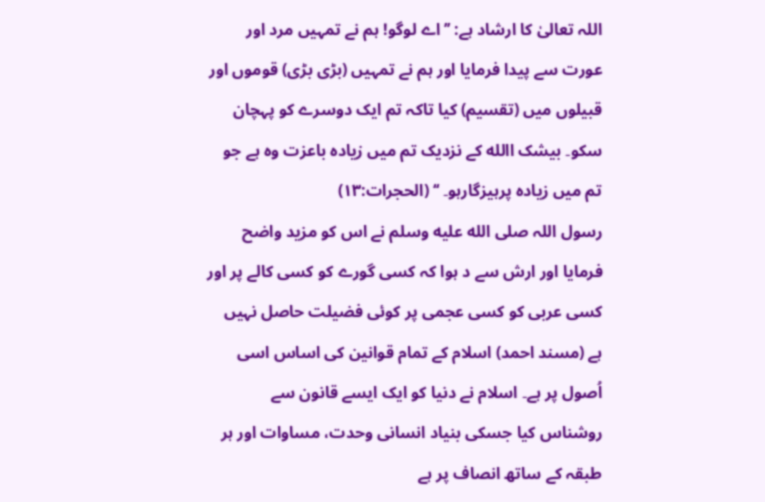اللہ تعالیٰ کا ارشاد ہے: ’’اے لوگو! ہم نے تمہیں مرد اور عورت سے پیدا فرمایا اور ہم نے تمہیں (بڑی بڑی) قوموں اور قبیلوں میں (تقسیم) کیا تاکہ تم ایک دوسرے کو پہچان سکو۔ بیشک االله کے نزدیک تم میں زیادہ باعزت وہ ہے جو تم میں زیادہ پرہیزگارہو۔ ‘‘ (الحجرات:۱۳)
رسول اللہ صلى الله عليه وسلم نے اس کو مزید واضح فرمایا اور ارش سے د ہوا کہ کسی گورے کو کسی کالے پر اور کسی عربی کو کسی عجمی پر کوئی فضیلت حاصل نہیں ہے (مسند احمد) اسلام کے تمام قوانین کی اساس اسی اُصول پر ہے۔ اسلام نے دنیا کو ایک ایسے قانون سے روشناس کیا جسکی بنیاد انسانی وحدت، مساوات اور ہر طبقہ کے ساتھ انصاف پر ہے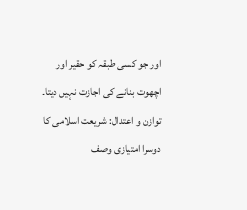اور جو کسی طبقہ کو حقیر اور اچھوت بنانے کی اجازت نہیں دیتا۔
توازن و اعتدال: شریعت اسلامی کا دوسرا امتیازی وصف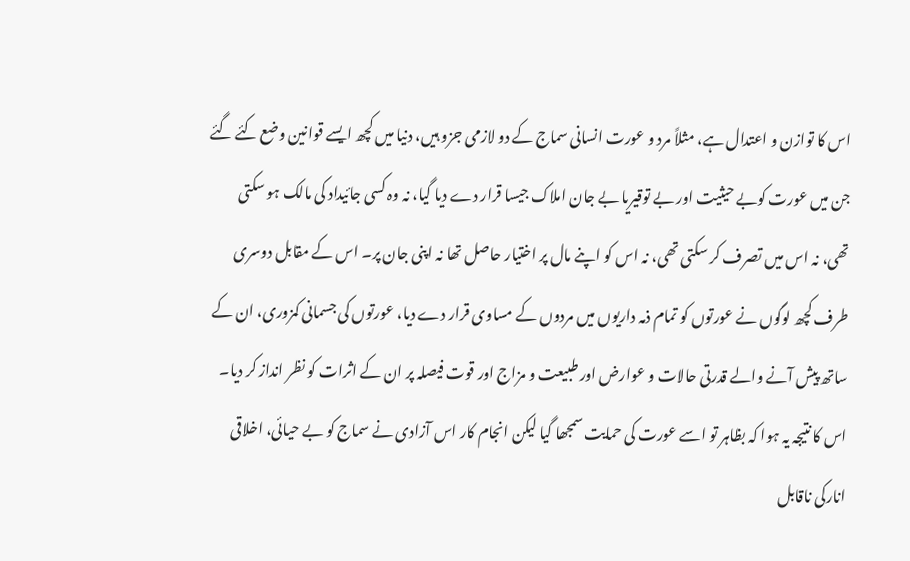اس کا توازن و اعتدال ہے، مثلاً مرد و عورت انسانی سماج کے دو لازمی جزو ہیں، دنیا میں کچھ ایسے قوانین وضع کئے گئے جن میں عورت کوبے حیثیت اور بے توقیریا بے جان املاک جیسا قرار دے دیا گیا، نہ وہ کسی جائیداد کی مالک ہو سکتی تھی، نہ اس میں تصرف کر سکتی تھی، نہ اس کو اپنے مال پر اختیار حاصل تھا نہ اپنی جان پر۔ اس کے مقابل دوسری طرف کچھ لوگوں نے عورتوں کو تمام ذمہ داریوں میں مردوں کے مساوی قرار دے دیا، عورتوں کی جسمانی کمزوری، ان کے ساتھ پیش آنے والے قدرتی حالات و عوارض اور طبیعت و مزاج اور قوت فیصلہ پر ان کے اثرات کو نظر انداز کر دیا۔ اس کا نتیجہ یہ ہوا کہ بظاہر تو اسے عورت کی حمایت سمجھا گیا لیکن انجام کار اس آزادی نے سماج کو بے حیائی، اخلاقی انارکی ناقابل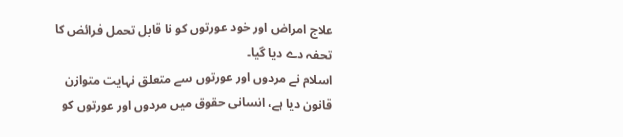علاج امراض اور خود عورتوں کو نا قابل تحمل فرائض کا تحفہ دے دیا گیا۔
اسلام نے مردوں اور عورتوں سے متعلق نہایت متوازن قانون دیا ہے، انسانی حقوق میں مردوں اور عورتوں کو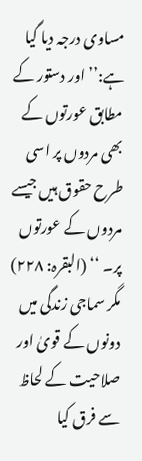مساوی درجہ دیا گیا ہے:’’اور دستور کے مطابق عورتوں کے بھی مردوں پر اسی طرح حقوق ہیں جیسے مردوں کے عورتوں پر۔ ‘‘ (البقرہ: ۲۲۸) مگر سماجی زندگی میں دونوں کے قویٰ اور صلاحیت کے لحاظ سے فرق کیا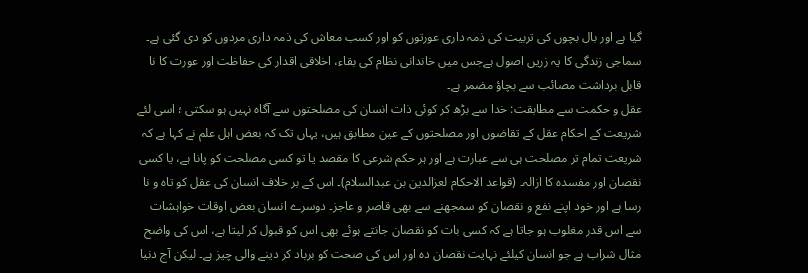گیا ہے اور بال بچوں کی تربیت کی ذمہ داری عورتوں کو اور کسب معاش کی ذمہ داری مردوں کو دی گئی ہے۔ سماجی زندگی کا یہ زریں اصول ہےجس میں خاندانی نظام کی بقاء، اخلاقی اقدار کی حفاظت اور عورت کا نا قابل برداشت مصائب سے بچاؤ مضمر ہے۔
عقل و حکمت سے مطابقت: خدا سے بڑھ کر کوئی ذات انسان کی مصلحتوں سے آگاہ نہیں ہو سکتی ؛ اسی لئے شریعت کے احکام عقل کے تقاضوں اور مصلحتوں کے عین مطابق ہیں، یہاں تک کہ بعض اہل علم نے کہا ہے کہ شریعت تمام تر مصلحت ہی سے عبارت ہے اور ہر حکم شرعی کا مقصد یا تو کسی مصلحت کو پانا ہے، یا کسی نقصان اور مفسدہ کا ازالہ۔ (قواعد الاحکام لعزالدین بن عبدالسلام)۔ اس کے بر خلاف انسان کی عقل کو تاہ و نا رسا ہے اور خود اپنے نفع و نقصان کو سمجھنے سے بھی قاصر و عاجز۔ دوسرے انسان بعض اوقات خواہشات سے اس قدر مغلوب ہو جاتا ہے کہ کسی بات کو نقصان جانتے ہوئے بھی اس کو قبول کر لیتا ہے، اس کی واضح مثال شراب ہے جو انسان کیلئے نہایت نقصان دہ اور اس کی صحت کو برباد کر دینے والی چیز ہے۔ لیکن آج دنیا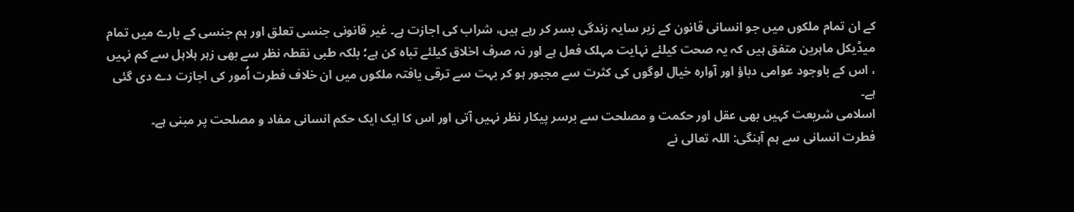کے ان تمام ملکوں میں جو انسانی قانون کے زیر سایہ زندگی بسر کر رہے ہیں، شراب کی اجازت ہے۔ غیر قانونی جنسی تعلق اور ہم جنسی کے بارے میں تمام میڈیکل ماہرین متفق ہیں کہ یہ صحت کیلئے نہایت مہلک فعل ہے اور نہ صرف اخلاق کیلئے تباہ کن ہے؛ بلکہ طبی نقطہ نظر سے بھی زہر ہلاہل سے کم نہیں ، اس کے باوجود عوامی دباؤ اور آوارہ خیال لوگوں کی کثرت سے مجبور ہو کر بہت سے ترقی یافتہ ملکوں میں ان خلاف فطرت اُمور کی اجازت دے دی گئی ہے۔
اسلامی شریعت کہیں بھی عقل اور حکمت و مصلحت سے برسر پیکار نظر نہیں آتی اور اس کا ایک ایک حکم انسانی مفاد و مصلحت پر مبنی ہے۔
فطرت انسانی سے ہم آہنگی: اللہ تعالی نے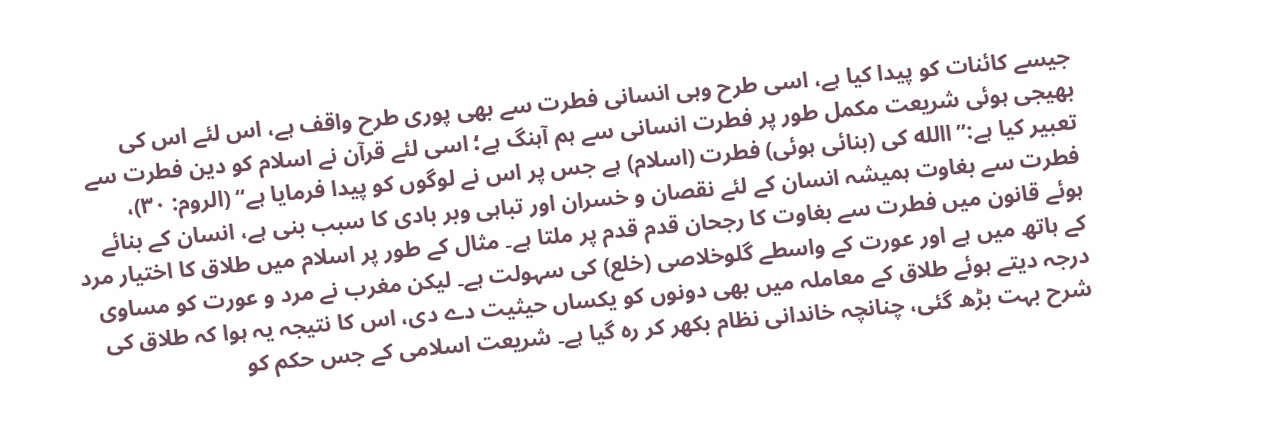جیسے کائنات کو پیدا کیا ہے، اسی طرح وہی انسانی فطرت سے بھی پوری طرح واقف ہے، اس لئے اس کی بھیجی ہوئی شریعت مکمل طور پر فطرت انسانی سے ہم آہنگ ہے؛ اسی لئے قرآن نے اسلام کو دین فطرت سے تعبیر کیا ہے:’’االله کی (بنائی ہوئی) فطرت (اسلام) ہے جس پر اس نے لوگوں کو پیدا فرمایا ہے‘‘ (الروم: ۳۰)، فطرت سے بغاوت ہمیشہ انسان کے لئے نقصان و خسران اور تباہی وبر بادی کا سبب بنی ہے، انسان کے بنائے ہوئے قانون میں فطرت سے بغاوت کا رجحان قدم قدم پر ملتا ہے۔ مثال کے طور پر اسلام میں طلاق کا اختیار مرد کے ہاتھ میں ہے اور عورت کے واسطے گلوخلاصی (خلع) کی سہولت ہے۔ لیکن مغرب نے مرد و عورت کو مساوی درجہ دیتے ہوئے طلاق کے معاملہ میں بھی دونوں کو یکساں حیثیت دے دی، اس کا نتیجہ یہ ہوا کہ طلاق کی شرح بہت بڑھ گئی، چنانچہ خاندانی نظام بکھر کر رہ گیا ہے۔ شریعت اسلامی کے جس حکم کو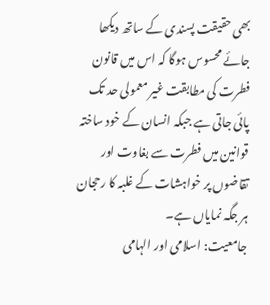بھی حقیقت پسندی کے ساتھ دیکھا جائے محسوس ہوگا کہ اس میں قانون فطرت کی مطابقت غیر معمولی حد تک پائی جاتی ہے جبکہ انسان کے خود ساختہ قوانین میں فطرت سے بغاوت اور تقاضوں پر خواہشات کے غلبہ کا رحجان ہر جگہ نمایاں ہے۔
جامعیت: اسلامی اور الہامی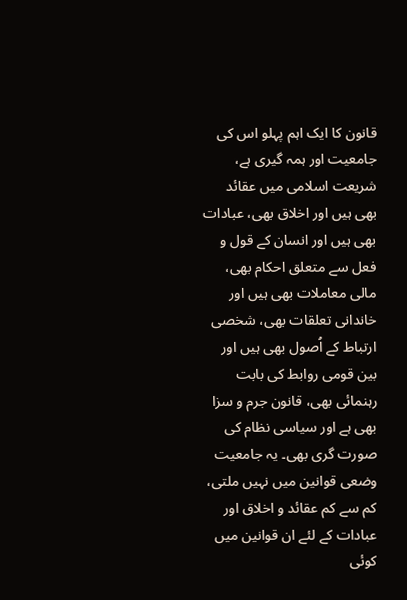قانون کا ایک اہم پہلو اس کی جامعیت اور ہمہ گیری ہے، شریعت اسلامی میں عقائد بھی ہیں اور اخلاق بھی، عبادات بھی ہیں اور انسان کے قول و فعل سے متعلق احکام بھی، مالی معاملات بھی ہیں اور خاندانی تعلقات بھی، شخصی ارتباط کے اُصول بھی ہیں اور بین قومی روابط کی بابت رہنمائی بھی، قانون جرم و سزا بھی ہے اور سیاسی نظام کی صورت گری بھی۔ یہ جامعیت وضعی قوانین میں نہیں ملتی، کم سے کم عقائد و اخلاق اور عبادات کے لئے ان قوانین میں کوئی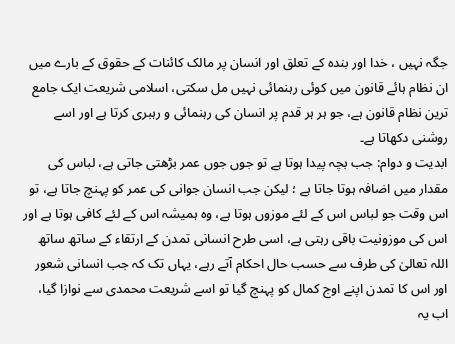جگہ نہیں ، خدا اور بندہ کے تعلق اور انسان پر مالک کائنات کے حقوق کے بارے میں ان نظام ہائے قانون میں کوئی رہنمائی نہیں مل سکتی، اسلامی شریعت ایک جامع ترین نظام قانون ہے، جو ہر ہر قدم پر انسان کی رہنمائی و رہبری کرتا ہے اور اسے روشنی دکھاتا ہے۔
ابدیت و دوام: جب بچہ پیدا ہوتا ہے تو جوں جوں عمر بڑھتی جاتی ہے، لباس کی مقدار میں اضافہ ہوتا جاتا ہے ؛ لیکن جب انسان جوانی کی عمر کو پہنچ جاتا ہے، تو اس وقت جو لباس اس کے لئے موزوں ہوتا ہے، وہ ہمیشہ اس کے لئے کافی ہوتا ہے اور اس کی موزونیت باقی رہتی ہے، اسی طرح انسانی تمدن کے ارتقاء کے ساتھ ساتھ اللہ تعالیٰ کی طرف سے حسب حال احکام آتے رہے، یہاں تک کہ جب انسانی شعور اور اس کا تمدن اپنے اوج کمال کو پہنچ گیا تو اسے شریعت محمدی سے نوازا گیا، اب یہ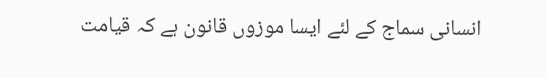انسانی سماج کے لئے ایسا موزوں قانون ہے کہ قیامت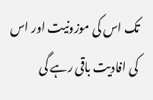تک اس کی موزونیت اور اس کی افادیت باقی رہے گی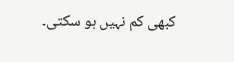کبھی کم نہیں ہو سکتی۔